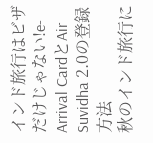インド旅行はビザだけじゃない!e-Arrival CardとAir Suvidha 2.0の登録方法
秋のインド旅行に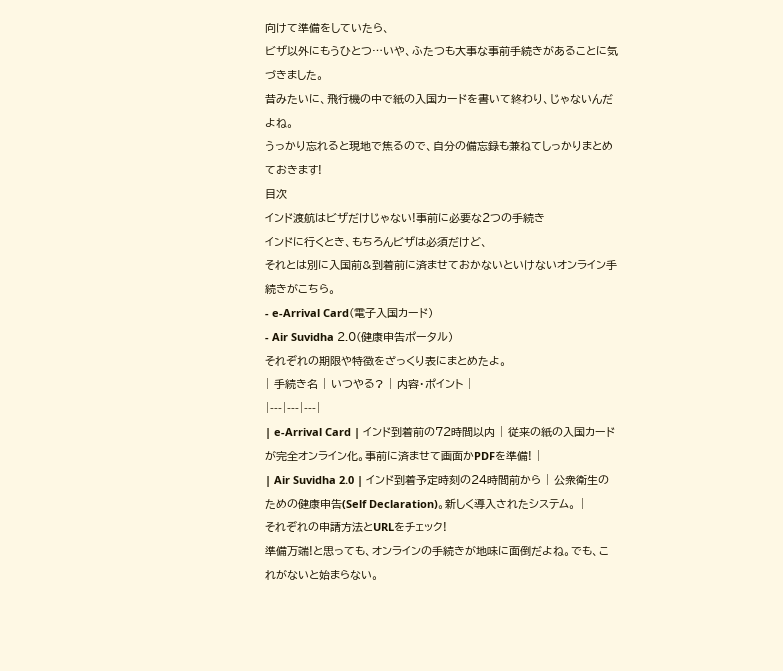向けて準備をしていたら、
ビザ以外にもうひとつ…いや、ふたつも大事な事前手続きがあることに気づきました。
昔みたいに、飛行機の中で紙の入国カードを書いて終わり、じゃないんだよね。
うっかり忘れると現地で焦るので、自分の備忘録も兼ねてしっかりまとめておきます!
目次
インド渡航はビザだけじゃない!事前に必要な2つの手続き
インドに行くとき、もちろんビザは必須だけど、
それとは別に入国前&到着前に済ませておかないといけないオンライン手続きがこちら。
- e-Arrival Card(電子入国カード)
- Air Suvidha 2.0(健康申告ポータル)
それぞれの期限や特徴をざっくり表にまとめたよ。
| 手続き名 | いつやる? | 内容・ポイント |
|---|---|---|
| e-Arrival Card | インド到着前の72時間以内 | 従来の紙の入国カードが完全オンライン化。事前に済ませて画面かPDFを準備! |
| Air Suvidha 2.0 | インド到着予定時刻の24時間前から | 公衆衛生のための健康申告(Self Declaration)。新しく導入されたシステム。 |
それぞれの申請方法とURLをチェック!
準備万端!と思っても、オンラインの手続きが地味に面倒だよね。でも、これがないと始まらない。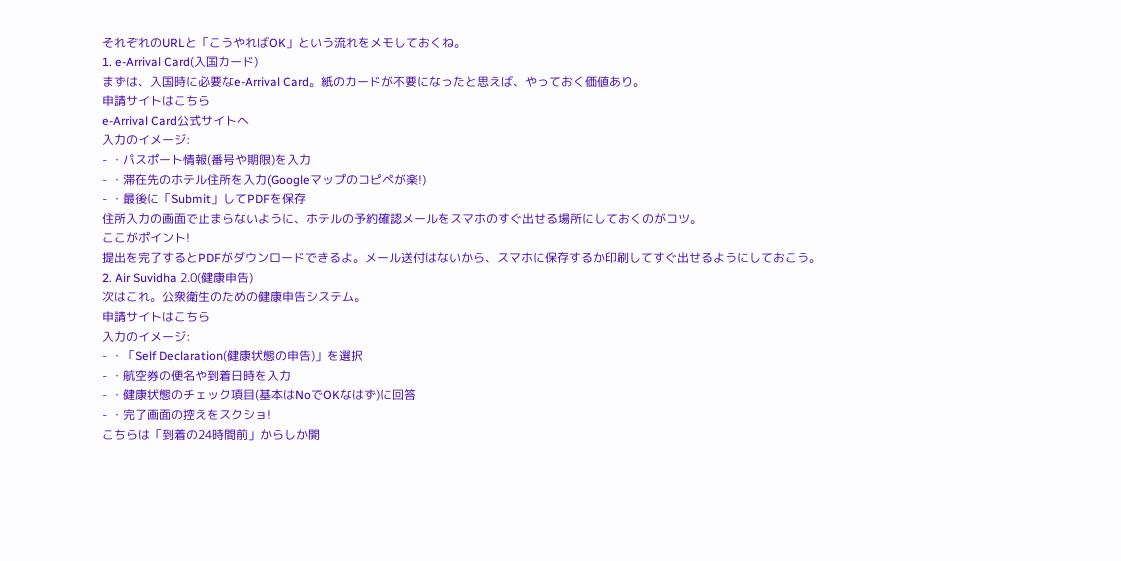それぞれのURLと「こうやればOK」という流れをメモしておくね。
1. e-Arrival Card(入国カード)
まずは、入国時に必要なe-Arrival Card。紙のカードが不要になったと思えば、やっておく価値あり。
申請サイトはこちら
e-Arrival Card公式サイトへ
入力のイメージ:
- ・パスポート情報(番号や期限)を入力
- ・滞在先のホテル住所を入力(Googleマップのコピペが楽!)
- ・最後に「Submit」してPDFを保存
住所入力の画面で止まらないように、ホテルの予約確認メールをスマホのすぐ出せる場所にしておくのがコツ。
ここがポイント!
提出を完了するとPDFがダウンロードできるよ。メール送付はないから、スマホに保存するか印刷してすぐ出せるようにしておこう。
2. Air Suvidha 2.0(健康申告)
次はこれ。公衆衛生のための健康申告システム。
申請サイトはこちら
入力のイメージ:
- ・「Self Declaration(健康状態の申告)」を選択
- ・航空券の便名や到着日時を入力
- ・健康状態のチェック項目(基本はNoでOKなはず)に回答
- ・完了画面の控えをスクショ!
こちらは「到着の24時間前」からしか開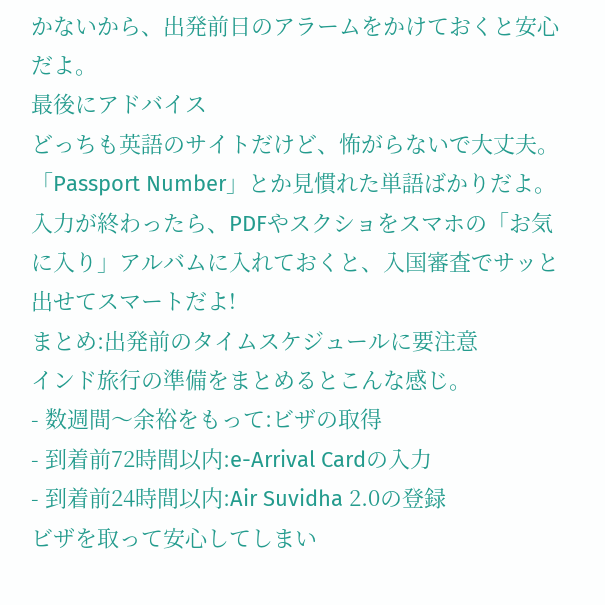かないから、出発前日のアラームをかけておくと安心だよ。
最後にアドバイス
どっちも英語のサイトだけど、怖がらないで大丈夫。「Passport Number」とか見慣れた単語ばかりだよ。
入力が終わったら、PDFやスクショをスマホの「お気に入り」アルバムに入れておくと、入国審査でサッと出せてスマートだよ!
まとめ:出発前のタイムスケジュールに要注意
インド旅行の準備をまとめるとこんな感じ。
- 数週間〜余裕をもって:ビザの取得
- 到着前72時間以内:e-Arrival Cardの入力
- 到着前24時間以内:Air Suvidha 2.0の登録
ビザを取って安心してしまい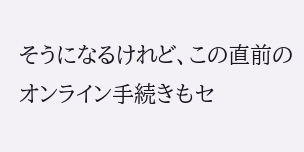そうになるけれど、この直前のオンライン手続きもセ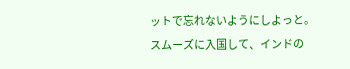ットで忘れないようにしよっと。
スムーズに入国して、インドの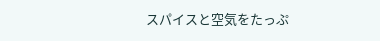スパイスと空気をたっぷ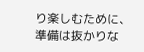り楽しむために、準備は抜かりな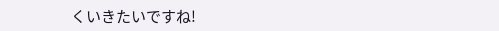くいきたいですね!